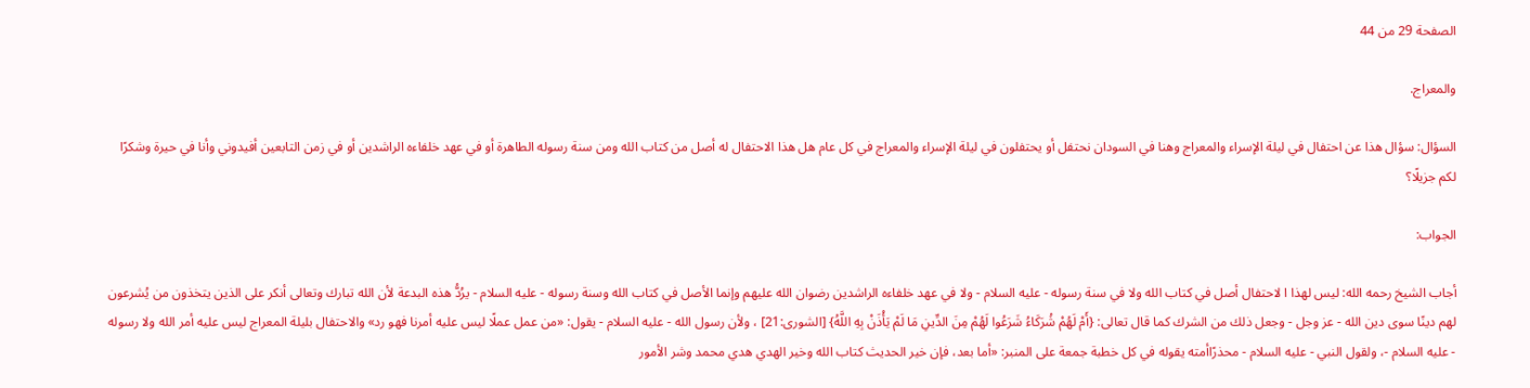الصفحة 29 من 44

والمعراج.

السؤال: سؤال هذا عن احتفال في ليلة الإسراء والمعراج وهنا في السودان نحتفل أو يحتفلون في ليلة الإسراء والمعراج في كل عام هل هذا الاحتفال له أصل من كتاب الله ومن سنة رسوله الطاهرة أو في عهد خلفاءه الراشدين أو في زمن التابعين أفيدوني وأنا في حيرة وشكرًا لكم جزيلًا؟

الجواب:

أجاب الشيخ رحمه الله: ليس لهذا ا لاحتفال أصل في كتاب الله ولا في سنة رسوله - عليه السلام - ولا في عهد خلفاءه الراشدين رضوان الله عليهم وإنما الأصل في كتاب الله وسنة رسوله - عليه السلام - يرُدُّ هذه البدعة لأن الله تبارك وتعالى أنكر على الذين يتخذون من يُشرعون لهم دينًا سوى دين الله - عز وجل - وجعل ذلك من الشرك كما قال تعالى: {أَمْ لَهُمْ شُرَكَاءُ شَرَعُوا لَهُمْ مِنَ الدِّينِ مَا لَمْ يَأْذَنْ بِهِ اللَّهُ} [الشورى:21] ، ولأن رسول الله - عليه السلام - يقول: «من عمل عملًا ليس عليه أمرنا فهو رد» والاحتفال بليلة المعراج ليس عليه أمر الله ولا رسوله - عليه السلام -، ولقول النبي - عليه السلام - محذرًاأمته يقوله في كل خطبة جمعة على المنبر: «أما بعد، فإن خير الحديث كتاب الله وخير الهدي هدي محمد وشر الأمور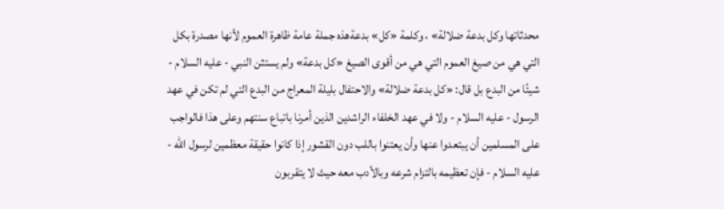محدثاتها وكل بدعة ضلالة» ، وكلمة «كل» بدعةهذه جملة عامة ظاهرة العموم لأنها مصدرة بكل التي هي من صيغ العموم التي هي من أقوى الصيغ «كل بدعة» ولم يستثن النبي - عليه السلام - شيئًا من البدع بل قال: «كل بدعة ضلالة» والاحتفال بليلة المعراج من البدع التي لم تكن في عهد الرسول - عليه السلام - ولا في عهد الخلفاء الراشدين الذين أمرنا باتباع سنتهم وعلى هذا فالواجب على المسلمين أن يبتعدوا عنها وأن يعتنوا باللب دون القشور إذا كانوا حقيقة معظمين لرسول الله - عليه السلام - فإن تعظيمه بالتزام شرعه وبالأدب معه حيث لا يتقربون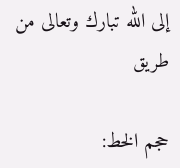إلى الله تبارك وتعالى من طريق

حجم الخط: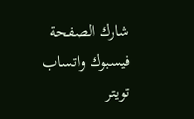شارك الصفحة
فيسبوك واتساب تويتر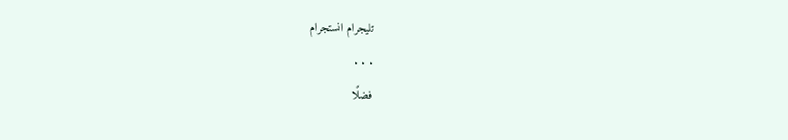تليجرام انستجرام
. . .
فضلًا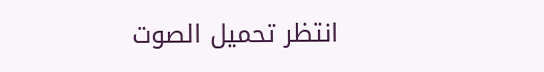انتظر تحميل الصوت